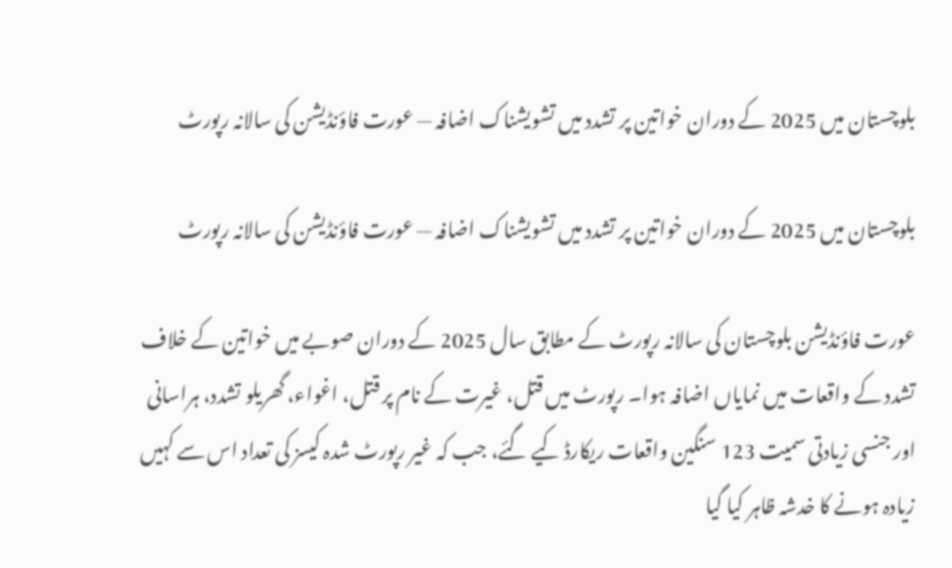بلوچستان میں 2025 کے دوران خواتین پر تشدد میں تشویشناک اضافہ — عورت فاؤنڈیشن کی سالانہ رپورٹ

بلوچستان میں 2025 کے دوران خواتین پر تشدد میں تشویشناک اضافہ — عورت فاؤنڈیشن کی سالانہ رپورٹ

عورت فاؤنڈیشن بلوچستان کی سالانہ رپورٹ کے مطابق سال 2025 کے دوران صوبے میں خواتین کے خلاف تشدد کے واقعات میں نمایاں اضافہ ہوا۔ رپورٹ میں قتل، غیرت کے نام پر قتل، اغواء، گھریلو تشدد، ہراسانی اور جنسی زیادتی سمیت 123 سنگین واقعات ریکارڈ کیے گئے، جب کہ غیر رپورٹ شدہ کیسز کی تعداد اس سے کہیں زیادہ ہونے کا خدشہ ظاہر کیا گیا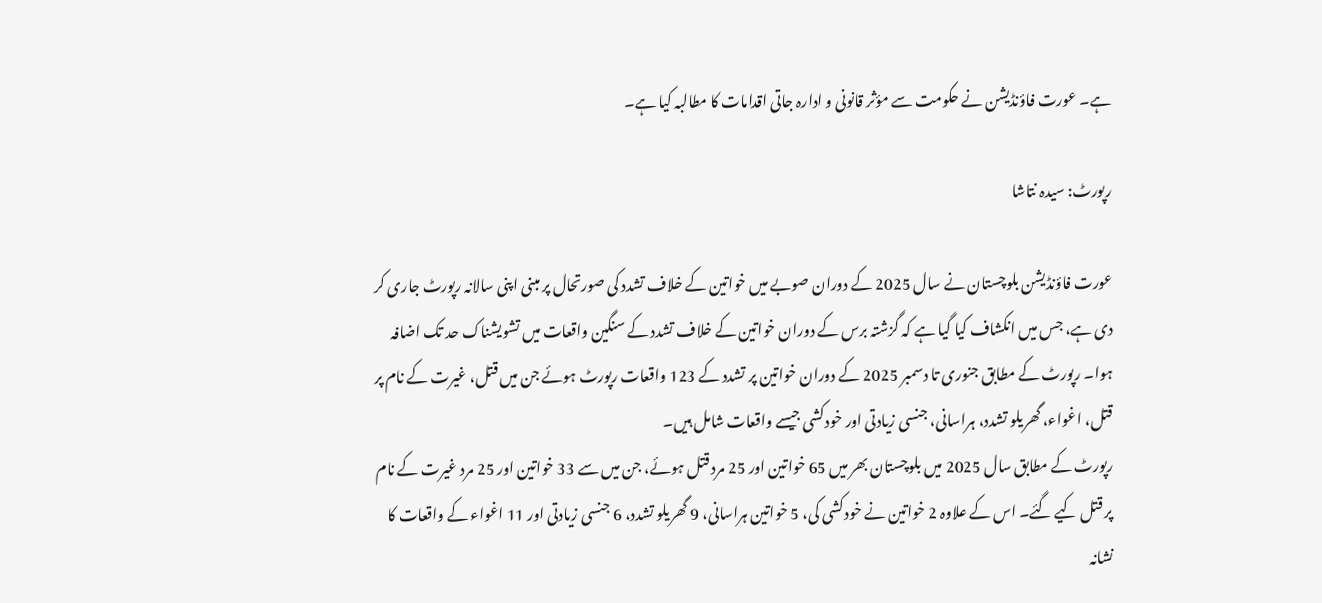ہے۔ عورت فاؤنڈیشن نے حکومت سے مؤثر قانونی و ادارہ جاتی اقدامات کا مطالبہ کیا ہے۔

رپورٹ: سیدہ نتاشا

عورت فاؤنڈیشن بلوچستان نے سال 2025 کے دوران صوبے میں خواتین کے خلاف تشدد کی صورتحال پر مبنی اپنی سالانہ رپورٹ جاری کر دی ہے، جس میں انکشاف کیا گیا ہے کہ گزشتہ برس کے دوران خواتین کے خلاف تشدد کے سنگین واقعات میں تشویشناک حد تک اضافہ ہوا۔ رپورٹ کے مطابق جنوری تا دسمبر 2025 کے دوران خواتین پر تشدد کے 123 واقعات رپورٹ ہوئے جن میں قتل، غیرت کے نام پر قتل، اغواء، گھریلو تشدد، ہراسانی، جنسی زیادتی اور خودکشی جیسے واقعات شامل ہیں۔
رپورٹ کے مطابق سال 2025 میں بلوچستان بھر میں 65 خواتین اور 25 مرد قتل ہوئے، جن میں سے 33 خواتین اور 25 مرد غیرت کے نام پر قتل کیے گئے۔ اس کے علاوہ 2 خواتین نے خودکشی کی، 5 خواتین ہراسانی، 9 گھریلو تشدد، 6 جنسی زیادتی اور 11 اغواء کے واقعات کا نشانہ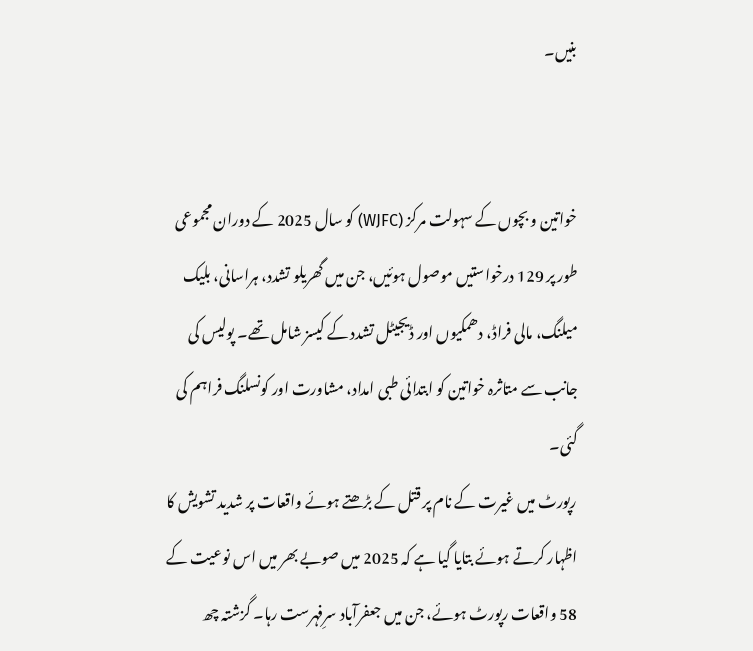بنیں۔


خواتین و بچوں کے سہولت مرکز (WJFC) کو سال 2025 کے دوران مجموعی طور پر 129 درخواستیں موصول ہوئیں، جن میں گھریلو تشدد، ہراسانی، بلیک میلنگ، مالی فراڈ، دھمکیوں اور ڈیجیٹل تشدد کے کیسز شامل تھے۔ پولیس کی جانب سے متاثرہ خواتین کو ابتدائی طبی امداد، مشاورت اور کونسلنگ فراہم کی گئی۔
رپورٹ میں غیرت کے نام پر قتل کے بڑھتے ہوئے واقعات پر شدید تشویش کا اظہار کرتے ہوئے بتایا گیا ہے کہ 2025 میں صوبے بھر میں اس نوعیت کے 58 واقعات رپورٹ ہوئے، جن میں جعفرآباد سرِفہرست رہا۔ گزشتہ چھ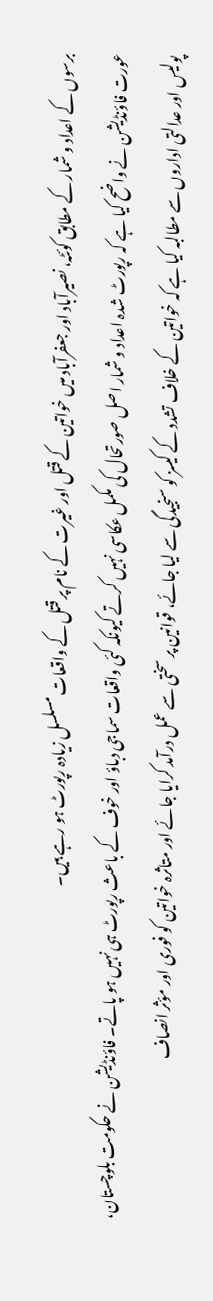برسوں کے اعداد و شمار کے مطابق کوئٹہ، نصیرآباد اور جعفرآباد میں خواتین کے قتل اور غیرت کے نام پر قتل کے واقعات مسلسل زیادہ رپورٹ ہو رہے ہیں۔
عورت فاؤنڈیشن نے واضح کیا ہے کہ رپورٹ شدہ اعداد و شمار اصل صورتحال کی مکمل عکاسی نہیں کرتے کیونکہ کئی واقعات سماجی دباؤ اور خوف کے باعث رپورٹ ہی نہیں ہو پاتے۔ فاؤنڈیشن نے حکومت بلوچستان، پولیس اور عدالتی اداروں سے مطالبہ کیا ہے کہ خواتین کے خلاف تشدد کے کیسز کو سنجیدگی سے لیا جائے، قوانین پر سختی سے عمل درآمد کرایا جائے اور متاثرہ خواتین کو فوری اور مؤثر انصاف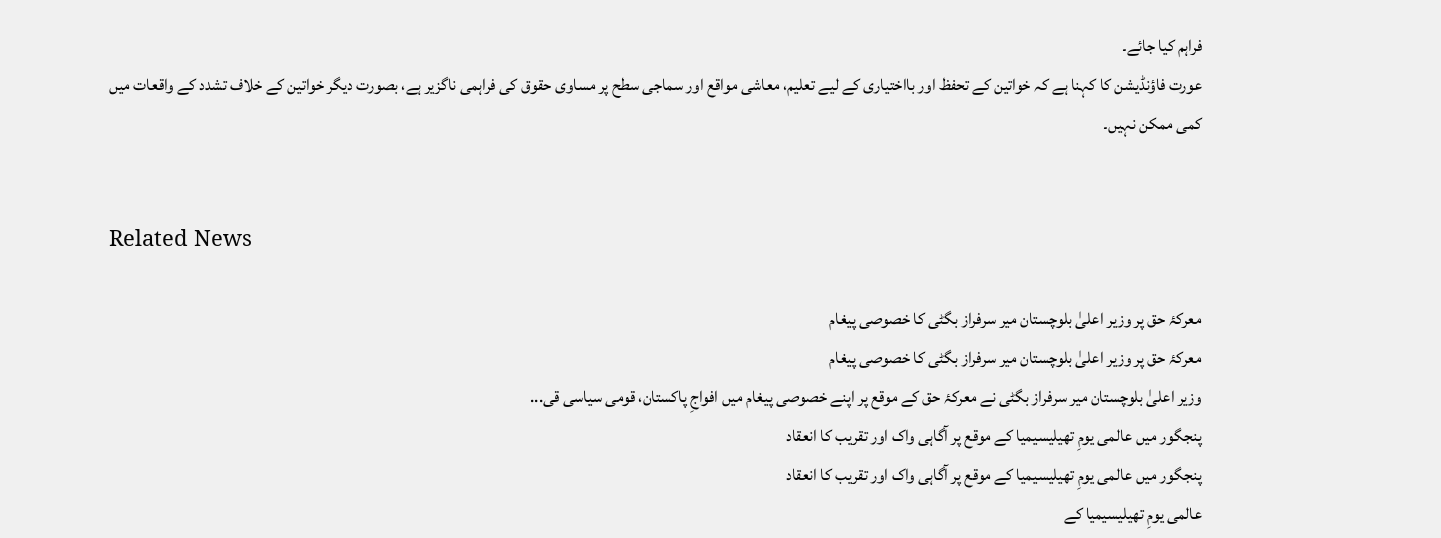فراہم کیا جائے۔
عورت فاؤنڈیشن کا کہنا ہے کہ خواتین کے تحفظ اور بااختیاری کے لیے تعلیم، معاشی مواقع اور سماجی سطح پر مساوی حقوق کی فراہمی ناگزیر ہے، بصورت دیگر خواتین کے خلاف تشدد کے واقعات میں کمی ممکن نہیں۔


Related News

معرکۂ حق پر وزیر اعلیٰ بلوچستان میر سرفراز بگٹی کا خصوصی پیغام
معرکۂ حق پر وزیر اعلیٰ بلوچستان میر سرفراز بگٹی کا خصوصی پیغام
وزیر اعلیٰ بلوچستان میر سرفراز بگٹی نے معرکۂ حق کے موقع پر اپنے خصوصی پیغام میں افواجِ پاکستان، قومی سیاسی قی...
پنجگور میں عالمی یومِ تھیلیسیمیا کے موقع پر آگاہی واک اور تقریب کا انعقاد
پنجگور میں عالمی یومِ تھیلیسیمیا کے موقع پر آگاہی واک اور تقریب کا انعقاد
عالمی یومِ تھیلیسیمیا کے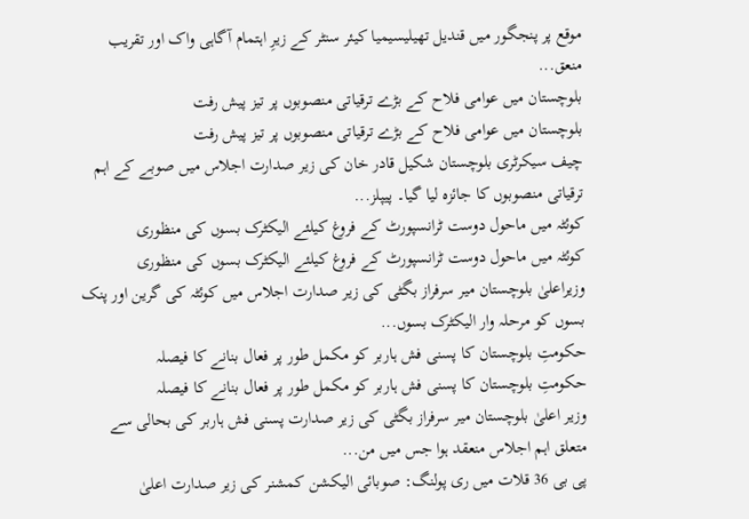موقع پر پنجگور میں قندیل تھیلیسیمیا کیئر سنٹر کے زیرِ اہتمام آگاہی واک اور تقریب منعق...
بلوچستان میں عوامی فلاح کے بڑے ترقیاتی منصوبوں پر تیز پیش رفت
بلوچستان میں عوامی فلاح کے بڑے ترقیاتی منصوبوں پر تیز پیش رفت
چیف سیکرٹری بلوچستان شکیل قادر خان کی زیر صدارت اجلاس میں صوبے کے اہم ترقیاتی منصوبوں کا جائزہ لیا گیا۔ پیپلز...
کوئٹہ میں ماحول دوست ٹرانسپورٹ کے فروغ کیلئے الیکٹرک بسوں کی منظوری
کوئٹہ میں ماحول دوست ٹرانسپورٹ کے فروغ کیلئے الیکٹرک بسوں کی منظوری
وزیراعلیٰ بلوچستان میر سرفراز بگٹی کی زیر صدارت اجلاس میں کوئٹہ کی گرین اور پنک بسوں کو مرحلہ وار الیکٹرک بسوں...
حکومتِ بلوچستان کا پسنی فش ہاربر کو مکمل طور پر فعال بنانے کا فیصلہ
حکومتِ بلوچستان کا پسنی فش ہاربر کو مکمل طور پر فعال بنانے کا فیصلہ
وزیر اعلیٰ بلوچستان میر سرفراز بگٹی کی زیر صدارت پسنی فش ہاربر کی بحالی سے متعلق اہم اجلاس منعقد ہوا جس میں من...
پی بی 36 قلات میں ری پولنگ: صوبائی الیکشن کمشنر کی زیر صدارت اعلیٰ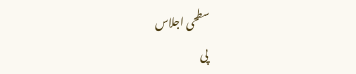سطحی اجلاس
پی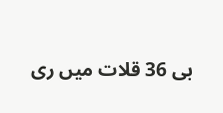بی 36 قلات میں ری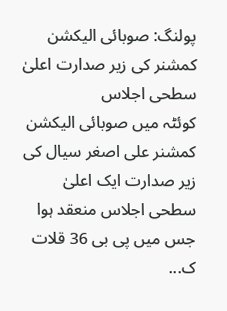پولنگ: صوبائی الیکشن کمشنر کی زیر صدارت اعلیٰ سطحی اجلاس
کوئٹہ میں صوبائی الیکشن کمشنر علی اصغر سیال کی زیر صدارت ایک اعلیٰ سطحی اجلاس منعقد ہوا جس میں پی بی 36 قلات ک...